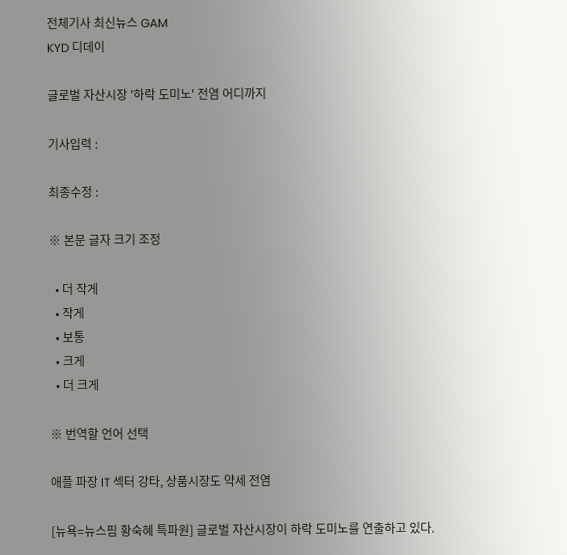전체기사 최신뉴스 GAM
KYD 디데이

글로벌 자산시장 '하락 도미노' 전염 어디까지

기사입력 :

최종수정 :

※ 본문 글자 크기 조정

  • 더 작게
  • 작게
  • 보통
  • 크게
  • 더 크게

※ 번역할 언어 선택

애플 파장 IT 섹터 강타, 상품시장도 약세 전염

[뉴욕=뉴스핌 황숙혜 특파원] 글로벌 자산시장이 하락 도미노를 연출하고 있다.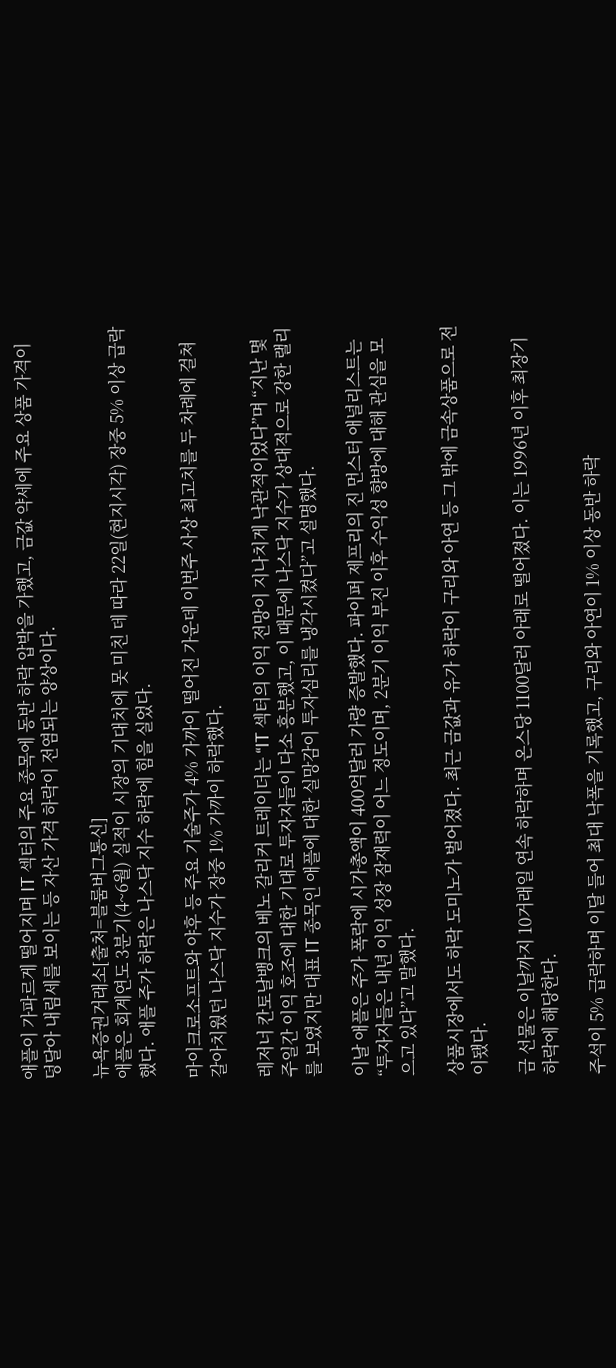애플이 가파르게 떨어지며 IT 섹터의 주요 종목에 동반 하락 압박을 가했고, 금값 약세에 주요 상품 가격이 덩달아 내림세를 보이는 등 자산 가격 하락이 전염되는 양상이다.

뉴욕증권거래소[출처=블룸버그통신]
애플은 회계연도 3분기(4~6월) 실적이 시장의 기대치에 못 미친 데 따라 22일(현지시각) 장중 5% 이상 급락했다. 애플 주가 하락은 나스닥 지수 하락에 힘을 실었다.

마이크로소프트와 야후 등 주요 기술주가 4% 가까이 떨어진 가운데 이번주 사상 최고치를 두 차례에 걸쳐 갈아치웠던 나스닥 지수가 장중 1% 가까이 하락했다.

레저너 칸토날뱅크의 베노 갈리커 트레이더는 “IT 섹터의 이익 전망이 지나치게 낙관적이었다”며 “지난 몇 주일간 이익 호조에 대한 기대로 투자자들이 다소 흥분했고, 이 때문에 나스닥 지수가 상대적으로 강한 랠리를 보였지만 대표 IT 종목인 애플에 대한 실망감이 투자심리를 냉각시켰다”고 설명했다.

이날 애플은 주가 폭락에 시가총액이 400억달러 가량 증발했다. 파이퍼 제프리의 진 먼스터 애널리스트는 “투자자들은 내년 이익 성장 잠재력이 어느 정도이며, 2분기 이익 부진 이후 수익성 향방에 대해 관심을 모으고 있다”고 말했다.

상품시장에서도 하락 도미노가 벌어졌다. 최근 금값과 유가 하락이 구리와 아연 등 그 밖에 금속상품으로 전이됐다.

금 선물은 이날까지 10거래일 연속 하락하며 온스당 1100달러 아래로 떨어졌다. 이는 1996년 이후 최장기 하락에 해당한다.

주석이 5% 급락하며 이달 들어 최대 낙폭을 기록했고, 구리와 아연이 1% 이상 동반 하락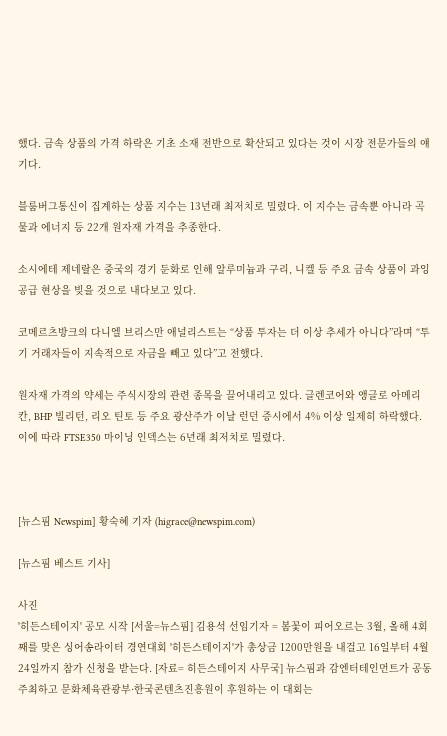했다. 금속 상품의 가격 하락은 기초 소재 전반으로 확산되고 있다는 것이 시장 전문가들의 얘기다.

블룸버그통신이 집계하는 상품 지수는 13년래 최저치로 밀렸다. 이 지수는 금속뿐 아니라 곡물과 에너지 등 22개 원자재 가격을 추종한다.

소시에테 제네랄은 중국의 경기 둔화로 인해 알루미늄과 구리, 니켈 등 주요 금속 상품이 과잉 공급 현상을 빚을 것으로 내다보고 있다.

코메르츠방크의 다니엘 브리스만 애널리스트는 “상품 투자는 더 이상 추세가 아니다”라며 “투기 거래자들이 지속적으로 자금을 빼고 있다”고 전했다.

원자재 가격의 약세는 주식시장의 관련 종목을 끌어내리고 있다. 글렌코어와 앵글로 아메리칸, BHP 빌리턴, 리오 틴토 등 주요 광산주가 이날 런던 증시에서 4% 이상 일제히 하락했다. 이에 따라 FTSE350 마이닝 인덱스는 6년래 최저치로 밀렸다.



[뉴스핌 Newspim] 황숙혜 기자 (higrace@newspim.com)

[뉴스핌 베스트 기사]

사진
'히든스테이지' 공모 시작 [서울=뉴스핌] 김용석 선임기자 = 봄꽃이 피어오르는 3월, 올해 4회째를 맞은 싱어송라이터 경연대회 '히든스테이지'가 총상금 1200만원을 내걸고 16일부터 4월 24일까지 참가 신청을 받는다. [자료= 히든스테이지 사무국] 뉴스핌과 감엔터테인먼트가 공동 주최하고 문화체육관광부·한국콘텐츠진흥원이 후원하는 이 대회는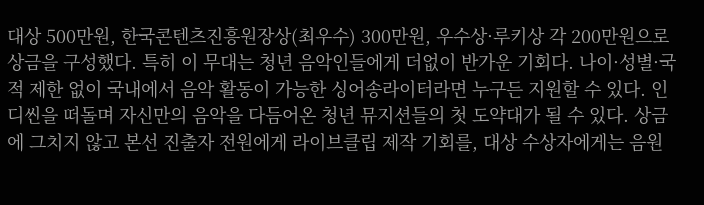대상 500만원, 한국콘텐츠진흥원장상(최우수) 300만원, 우수상·루키상 각 200만원으로 상금을 구성했다. 특히 이 무대는 청년 음악인들에게 더없이 반가운 기회다. 나이·성별·국적 제한 없이 국내에서 음악 활동이 가능한 싱어송라이터라면 누구든 지원할 수 있다. 인디씬을 떠돌며 자신만의 음악을 다듬어온 청년 뮤지션들의 첫 도약대가 될 수 있다. 상금에 그치지 않고 본선 진출자 전원에게 라이브클립 제작 기회를, 대상 수상자에게는 음원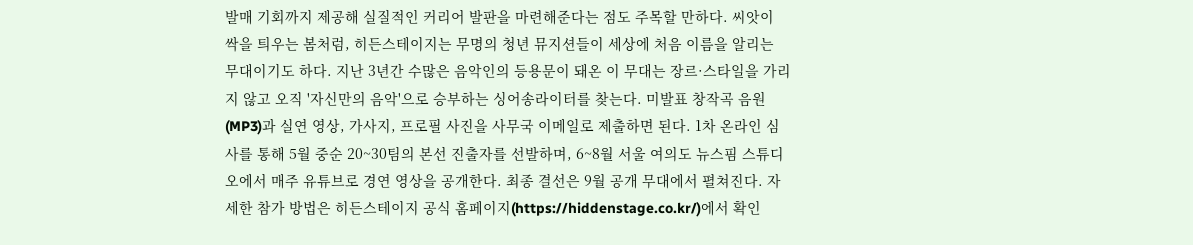발매 기회까지 제공해 실질적인 커리어 발판을 마련해준다는 점도 주목할 만하다. 씨앗이 싹을 틔우는 봄처럼, 히든스테이지는 무명의 청년 뮤지션들이 세상에 처음 이름을 알리는 무대이기도 하다. 지난 3년간 수많은 음악인의 등용문이 돼온 이 무대는 장르·스타일을 가리지 않고 오직 '자신만의 음악'으로 승부하는 싱어송라이터를 찾는다. 미발표 창작곡 음원(MP3)과 실연 영상, 가사지, 프로필 사진을 사무국 이메일로 제출하면 된다. 1차 온라인 심사를 통해 5월 중순 20~30팀의 본선 진출자를 선발하며, 6~8월 서울 여의도 뉴스핌 스튜디오에서 매주 유튜브로 경연 영상을 공개한다. 최종 결선은 9월 공개 무대에서 펼쳐진다. 자세한 참가 방법은 히든스테이지 공식 홈페이지(https://hiddenstage.co.kr/)에서 확인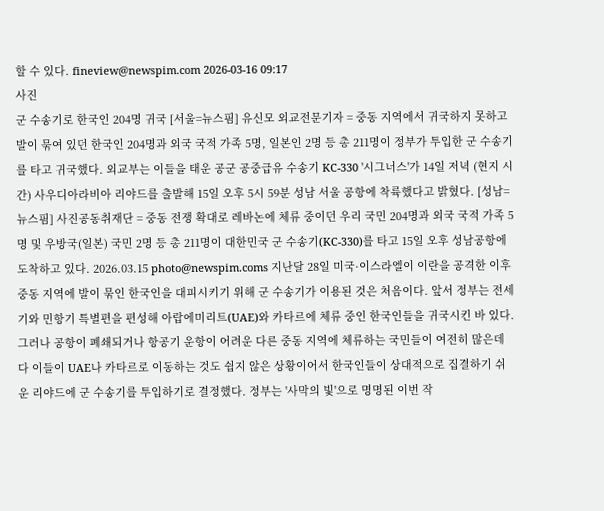할 수 있다. fineview@newspim.com 2026-03-16 09:17
사진
군 수송기로 한국인 204명 귀국 [서울=뉴스핌] 유신모 외교전문기자 = 중동 지역에서 귀국하지 못하고 발이 묶여 있던 한국인 204명과 외국 국적 가족 5명, 일본인 2명 등 총 211명이 정부가 투입한 군 수송기를 타고 귀국했다. 외교부는 이들을 태운 공군 공중급유 수송기 KC-330 '시그너스'가 14일 저녁 (현지 시간) 사우디아라비아 리야드를 출발해 15일 오후 5시 59분 성남 서울 공항에 착륙했다고 밝혔다. [성남=뉴스핌] 사진공동취재단 = 중동 전쟁 확대로 레바논에 체류 중이던 우리 국민 204명과 외국 국적 가족 5명 및 우방국(일본) 국민 2명 등 총 211명이 대한민국 군 수송기(KC-330)를 타고 15일 오후 성남공항에 도착하고 있다. 2026.03.15 photo@newspim.coms 지난달 28일 미국·이스라엘이 이란을 공격한 이후 중동 지역에 발이 묶인 한국인을 대피시키기 위해 군 수송기가 이용된 것은 처음이다. 앞서 정부는 전세기와 민항기 특별편을 편성해 아랍에미리트(UAE)와 카타르에 체류 중인 한국인들을 귀국시킨 바 있다. 그러나 공항이 폐쇄되거나 항공기 운항이 어려운 다른 중동 지역에 체류하는 국민들이 여전히 많은데다 이들이 UAE나 카타르로 이동하는 것도 쉽지 않은 상황이어서 한국인들이 상대적으로 집결하기 쉬운 리야드에 군 수송기를 투입하기로 결정했다. 정부는 '사막의 빛'으로 명명된 이번 작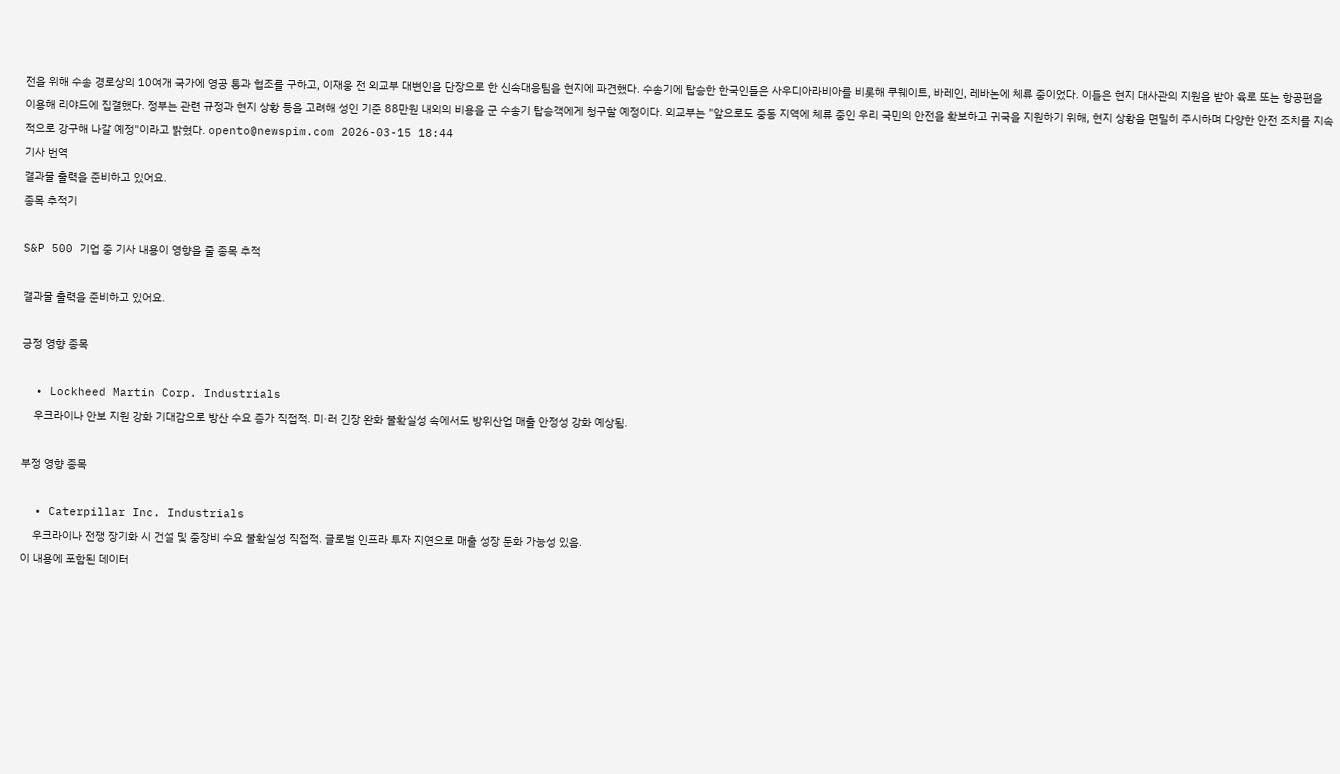전을 위해 수송 경로상의 10여개 국가에 영공 통과 협조를 구하고, 이재웅 전 외교부 대변인을 단장으로 한 신속대응팀을 현지에 파견했다. 수송기에 탑승한 한국인들은 사우디아라비아를 비롯해 쿠웨이트, 바레인, 레바논에 체류 중이었다. 이들은 현지 대사관의 지원을 받아 육로 또는 항공편을 이용해 리야드에 집결했다. 정부는 관련 규정과 현지 상황 등을 고려해 성인 기준 88만원 내외의 비용을 군 수송기 탑승객에게 청구할 예정이다. 외교부는 "앞으로도 중동 지역에 체류 중인 우리 국민의 안전을 확보하고 귀국을 지원하기 위해, 현지 상황을 면밀히 주시하며 다양한 안전 조치를 지속적으로 강구해 나갈 예정"이라고 밝혔다. opento@newspim.com 2026-03-15 18:44
기사 번역
결과물 출력을 준비하고 있어요.
종목 추적기

S&P 500 기업 중 기사 내용이 영향을 줄 종목 추적

결과물 출력을 준비하고 있어요.

긍정 영향 종목

  • Lockheed Martin Corp. Industrials
    우크라이나 안보 지원 강화 기대감으로 방산 수요 증가 직접적. 미·러 긴장 완화 불확실성 속에서도 방위산업 매출 안정성 강화 예상됨.

부정 영향 종목

  • Caterpillar Inc. Industrials
    우크라이나 전쟁 장기화 시 건설 및 중장비 수요 불확실성 직접적. 글로벌 인프라 투자 지연으로 매출 성장 둔화 가능성 있음.
이 내용에 포함된 데이터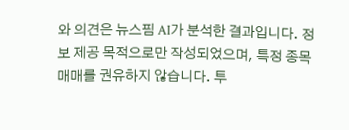와 의견은 뉴스핌 AI가 분석한 결과입니다. 정보 제공 목적으로만 작성되었으며, 특정 종목 매매를 권유하지 않습니다. 투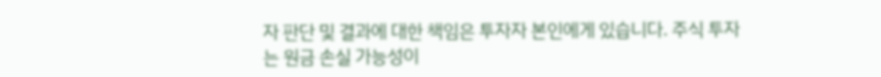자 판단 및 결과에 대한 책임은 투자자 본인에게 있습니다. 주식 투자는 원금 손실 가능성이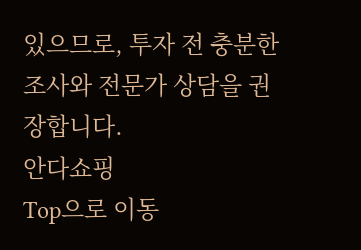있으므로, 투자 전 충분한 조사와 전문가 상담을 권장합니다.
안다쇼핑
Top으로 이동